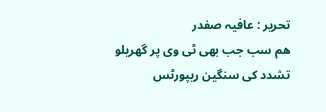تحریر : عافیہ صفدر
ھم سب جب بھی ٹی وی پر گھریلو تشدد کی سنگین ریپورٹس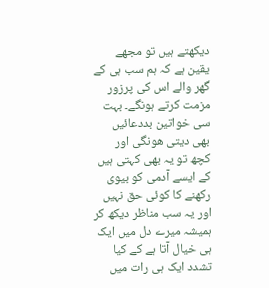دیکھتے ہیں تو مجھے یقین ہے کہ ہم سب ہی کے گھر والے اس کی پرزور مزمت کرتے ہونگے۔ بہت سی خواتین بددعائیں بھی دیتی ھونگی اور کچھ تو یہ بھی کہتی ہیں کے ایسے آدمی کو بیوی رکھنے کا کوئی حق نہیں اور یہ سب مناظر دیکھ کر ہمیشہ میرے دل میں ایک ہی خیال آتا ہے کے کیا تشدد ایک ہی رات میں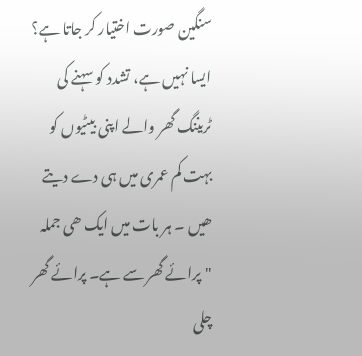سنگین صورت اختیار کر جاتا ہے؟
ایسا نہیں ہے، تشدد کو سہنے کی ٹریننگ گھر والے اپنی بیٹیوں کو بہت کم عمری میں ہی دے دیتے ھیں ۔ ہر بات میں ایک ھی جملہ "پرائے گھر سے ہے۔ پرائے گھر چلی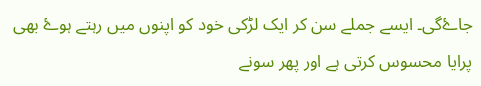جاۓگی۔ ایسے جملے سن کر ایک لڑکی خود کو اپنوں میں رہتے ہوۓ بھی پرایا محسوس کرتی ہے اور پھر سونے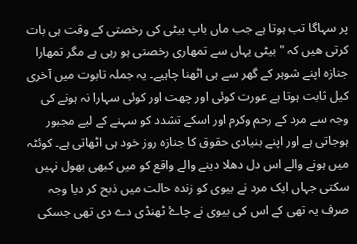پر سہاگا تب ہوتا ہے جب ماں باپ بیٹی کی رخصتی کے وقت ہی بات کرتی ھیں کہ "بیٹی یہاں سے تمھاری رخصتی ہو رہی ہے مگر تمھارا جنازہ اپنے شوہر کے گھر سے ہی اٹھنا چاہیے۔ یہ جملہ تابوت میں آخری کیل ثابت ہوتا ہے عورت کوئی اور چھت اور کوئی سہارا نہ ہونے کی وجہ سے مرد کے رحم وکرم اور اسکے تشدد کو سہنے کے لیے مجبور ہوجاتی ہے اور اپنے بنیادی حقوق کا جنازہ روز خود ہی اٹھاتی ہے۔ کوئٹہ میں ہونے والے اس دل دھلا دینے والے واقع کو میں کبھی بھول نہیں سکتی جہاں ایک مرد نے بیوی کو زندہ حالت میں ذبح کر دیا وجہ صرف یہ تھی کے اس کی بیوی نے چاۓ ٹھنڈی دے دی تھی جسکی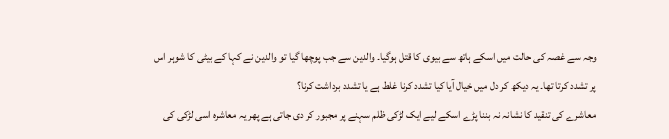وجہ سے غصہ کی حالت میں اسکے ہاتھ سے بیوی کا قتل ہوگیا۔ والدین سے جب پوچھا گیا تو والدین نے کہا کے بیٹی کا شوہر اس پر تشدد کرتا تھا۔ یہ دیکھ کر دل میں خیال آیا کیا تشدد کرنا غلط ہے یا تشدد برداشت کرنا؟
معاشرے کی تنقید کا نشانہ نہ بننا پڑے اسکے لیے ایک لڑکی ظلم سہنے پر مجبور کر دی جاتی ہے پھر یہ معاشرہ اسی لڑکی کی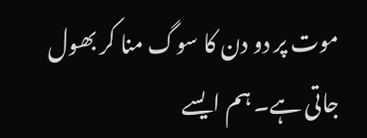موت پر دو دن کا سوگ منا کر بھول جاتی ہے۔ ہم ایسے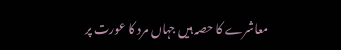معاشرے کا حصہ ہیں جہاں مرد کا عورت پر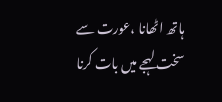ہاتھ اٹھانا ،عورت سے سخت لہجے میں بات کرنا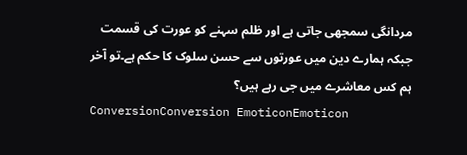مردانگی سمجھی جاتی ہے اور ظلم سہنے کو عورت کی قسمت جبکہ ہمارے دین میں عورتوں سے حسن سلوک کا حکم ہے۔تو آخر ہم کس معاشرے میں جی رہے ہیں؟
ConversionConversion EmoticonEmoticon